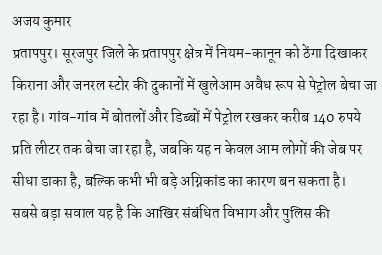अजय कुमार
प्रतापपुर। सूरजपुर जिले के प्रतापपुर क्षेत्र में नियम-कानून को ठेंगा दिखाकर किराना और जनरल स्टोर की दुकानों में खुलेआम अवैध रूप से पेट्रोल बेचा जा रहा है। गांव-गांव में बोतलों और डिब्बों में पेट्रोल रखकर करीब 140 रुपये प्रति लीटर तक बेचा जा रहा है, जबकि यह न केवल आम लोगों की जेब पर सीधा डाका है, बल्कि कभी भी बड़े अग्निकांड का कारण बन सकता है।
सबसे बड़ा सवाल यह है कि आखिर संबंधित विभाग और पुलिस की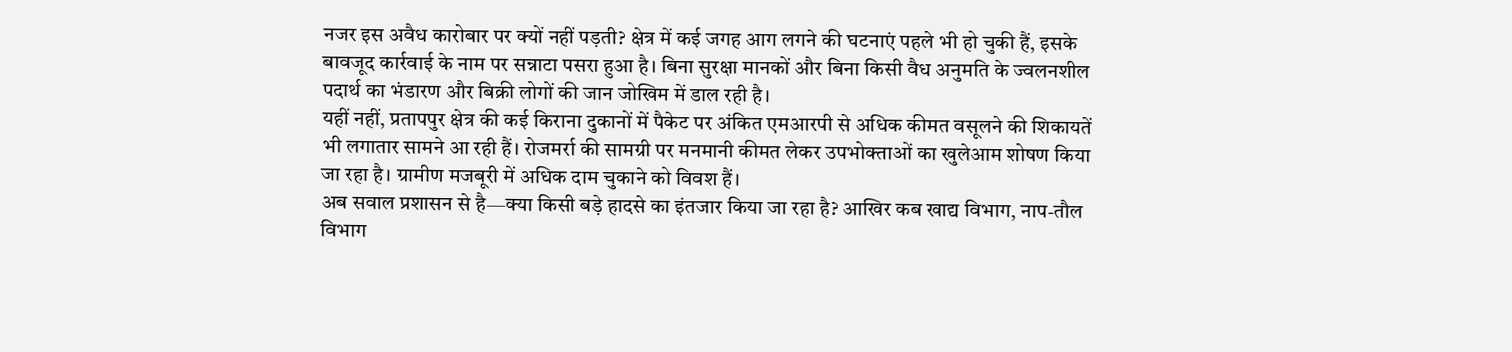नजर इस अवैध कारोबार पर क्यों नहीं पड़ती? क्षेत्र में कई जगह आग लगने की घटनाएं पहले भी हो चुकी हैं, इसके बावजूद कार्रवाई के नाम पर सन्नाटा पसरा हुआ है। बिना सुरक्षा मानकों और बिना किसी वैध अनुमति के ज्वलनशील पदार्थ का भंडारण और बिक्री लोगों की जान जोखिम में डाल रही है।
यहीं नहीं, प्रतापपुर क्षेत्र की कई किराना दुकानों में पैकेट पर अंकित एमआरपी से अधिक कीमत वसूलने की शिकायतें भी लगातार सामने आ रही हैं। रोजमर्रा की सामग्री पर मनमानी कीमत लेकर उपभोक्ताओं का खुलेआम शोषण किया जा रहा है। ग्रामीण मजबूरी में अधिक दाम चुकाने को विवश हैं।
अब सवाल प्रशासन से है—क्या किसी बड़े हादसे का इंतजार किया जा रहा है? आखिर कब खाद्य विभाग, नाप-तौल विभाग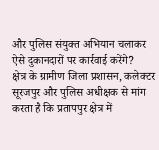और पुलिस संयुक्त अभियान चलाकर ऐसे दुकानदारों पर कार्रवाई करेंगे?
क्षेत्र के ग्रामीण जिला प्रशासन, कलेक्टर सूरजपुर और पुलिस अधीक्षक से मांग करता है कि प्रतापपुर क्षेत्र में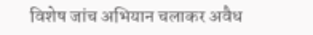विशेष जांच अभियान चलाकर अवैध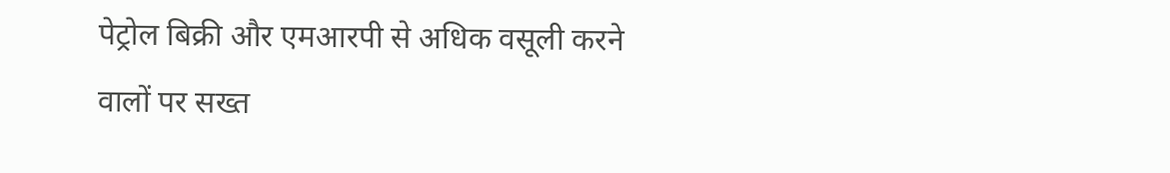पेट्रोल बिक्री और एमआरपी से अधिक वसूली करने वालों पर सख्त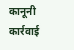कानूनी कार्रवाई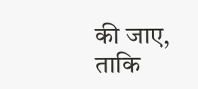की जाए, ताकि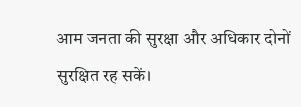आम जनता की सुरक्षा और अधिकार दोनों सुरक्षित रह सकें।